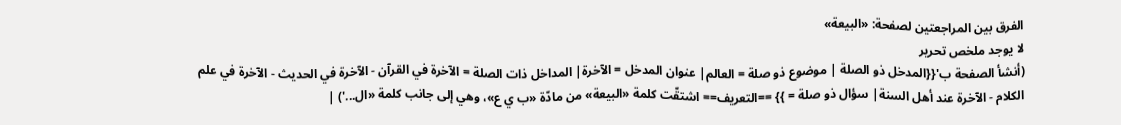الفرق بين المراجعتين لصفحة: «البيعة»
لا يوجد ملخص تحرير
(أنشأ الصفحة ب'{{المدخل ذو الصلة | موضوع ذو صلة = العالم| عنوان المدخل = الآخرة| المداخل ذات الصلة = الآخرة في القرآن - الآخرة في الحديث - الآخرة في علم الكلام - الآخرة عند أهل السنة| سؤال ذو صلة = }} ==التعريف== اشتقّت كلمة «البيعة» من مادّة «ب ي ع»، وهي إلى جانب كلمة «ال...') |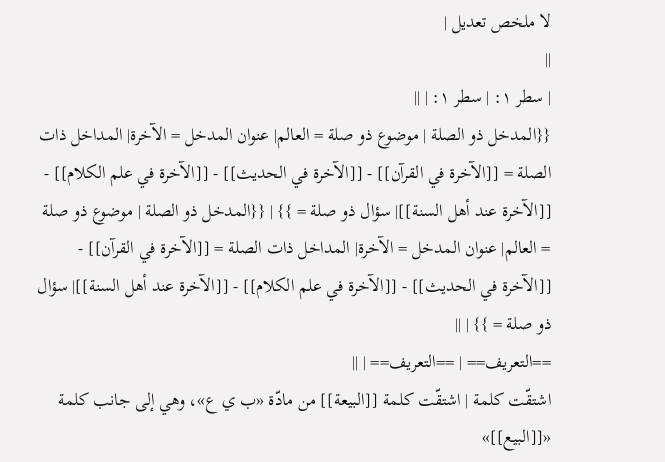لا ملخص تعديل |
||
| سطر ١: | سطر ١: | ||
{{المدخل ذو الصلة | موضوع ذو صلة = العالم| عنوان المدخل = الآخرة| المداخل ذات الصلة = [[الآخرة في القرآن]] - [[الآخرة في الحديث]] - [[الآخرة في علم الكلام]] - [[الآخرة عند أهل السنة]]| سؤال ذو صلة = }} | {{المدخل ذو الصلة | موضوع ذو صلة = العالم| عنوان المدخل = الآخرة| المداخل ذات الصلة = [[الآخرة في القرآن]] - [[الآخرة في الحديث]] - [[الآخرة في علم الكلام]] - [[الآخرة عند أهل السنة]]| سؤال ذو صلة = }} | ||
==التعريف== | ==التعريف== | ||
اشتقّت كلمة | اشتقّت كلمة [[البيعة]] من مادّة «ب ي ع»، وهي إلى جانب كلمة «[[البيع]]»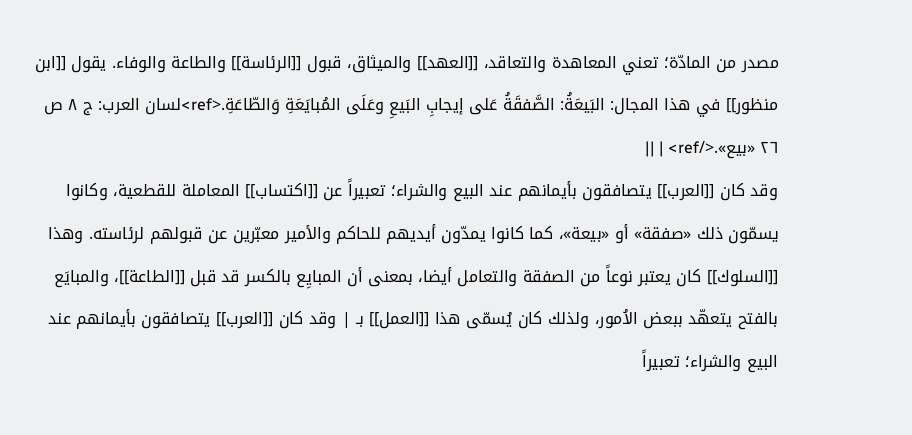مصدر من المادّة؛ تعني المعاهدة والتعاقد، [[العهد]] والميثاق، قبول [[الرئاسة]] والطاعة والوفاء. يقول [[ابن منظور]] في هذا المجال: البَيعَةُ: الصَّفقَةُ عَلى إيجابِ البَيعِ وعَلَى المُبايَعَةِ وَالطّاعَةِ.<ref>لسان العرب: ج ٨ ص ٢٦ «بيع».</ref> | ||
وقد كان [[العرب]] يتصافقون بأيمانهم عند البيع والشراء؛ تعبيراً عن [[اكتساب]] المعاملة للقطعية، وكانوا يسمّون ذلك «صفقة» أو «بيعة»، كما كانوا يمدّون أيديهم للحاكم والأمير معبّرين عن قبولهم لرئاسته. وهذا [[السلوك]] كان يعتبر نوعاً من الصفقة والتعامل أيضا، بمعنى أن المبايِع بالكسر قد قبل [[الطاعة]]، والمبايَع بالفتح يتعهّد ببعض الاُمور، ولذلك كان يُسمّى هذا [[العمل]] بـ | وقد كان [[العرب]] يتصافقون بأيمانهم عند البيع والشراء؛ تعبيراً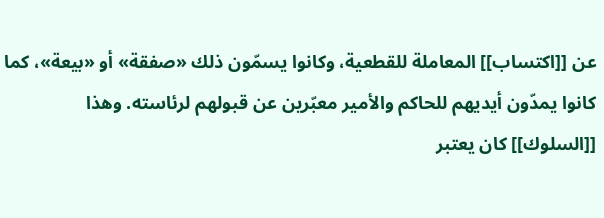عن [[اكتساب]] المعاملة للقطعية، وكانوا يسمّون ذلك «صفقة» أو «بيعة»، كما كانوا يمدّون أيديهم للحاكم والأمير معبّرين عن قبولهم لرئاسته. وهذا [[السلوك]] كان يعتبر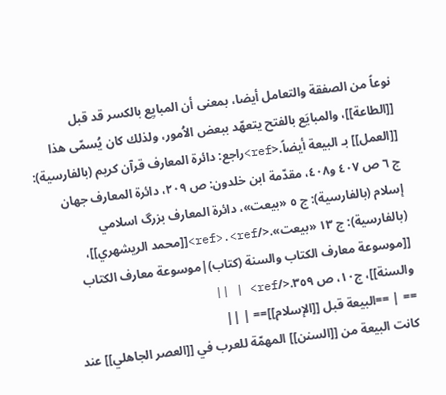نوعاً من الصفقة والتعامل أيضا، بمعنى أن المبايِع بالكسر قد قبل [[الطاعة]]، والمبايَع بالفتح يتعهّد ببعض الاُمور، ولذلك كان يُسمّى هذا [[العمل]] بـ البيعة أيضاً.<ref>راجع: دائرة المعارف قرآن كريم (بالفارسية): ج ٦ ص ٤٠٧ و٤٠٨، مقدّمة ابن خلدون: ص ٢٠٩، دائرة المعارف جهان إسلام (بالفارسية): ج ٥ «بيعت»، دائرة المعارف بزرگ اسلامي (بالفارسية): ج ١٣ «بيعت».</ref>.<ref>[[محمد الريشهري]]، [[موسوعة معارف الكتاب والسنة (كتاب)|موسوعة معارف الكتاب والسنة]]، ج١٠، ص ٣٥٩.</ref> | ||
== | ==البيعة قبل [[الإسلام]]== | ||
كانت البيعة من [[السنن]] المهمّة للعرب في [[العصر الجاهلي]] عند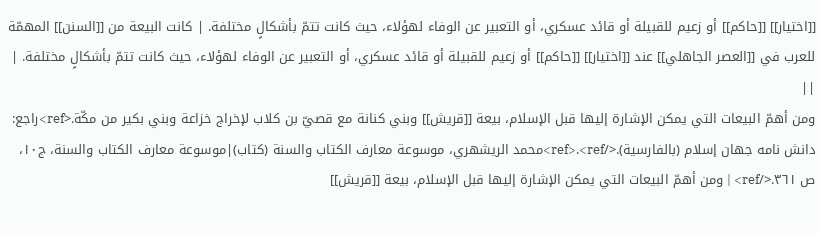[[اختيار]] [[حاكم]] أو زعيم للقبيلة أو قائد عسكري، أو التعبير عن الوفاء لهؤلاء، حيث كانت تتمّ بأشكالٍ مختلفة. | كانت البيعة من [[السنن]] المهمّة للعرب في [[العصر الجاهلي]] عند [[اختيار]] [[حاكم]] أو زعيم للقبيلة أو قائد عسكري، أو التعبير عن الوفاء لهؤلاء، حيث كانت تتمّ بأشكالٍ مختلفة. | ||
ومن أهمّ البيعات التي يمكن الإشارة إليها قبل الإسلام، بيعة [[قريش]] وبني كنانة مع قصيّ بن كلاب لإخراج خزاعة وبني بكير من مكّة.<ref>راجع: دانش نامه جهان إسلام (بالفارسية).</ref>.<ref>محمد الريشهري، موسوعة معارف الكتاب والسنة (كتاب)|موسوعة معارف الكتاب والسنة، ج١٠، ص ٣٦١.</ref> | ومن أهمّ البيعات التي يمكن الإشارة إليها قبل الإسلام، بيعة [[قريش]]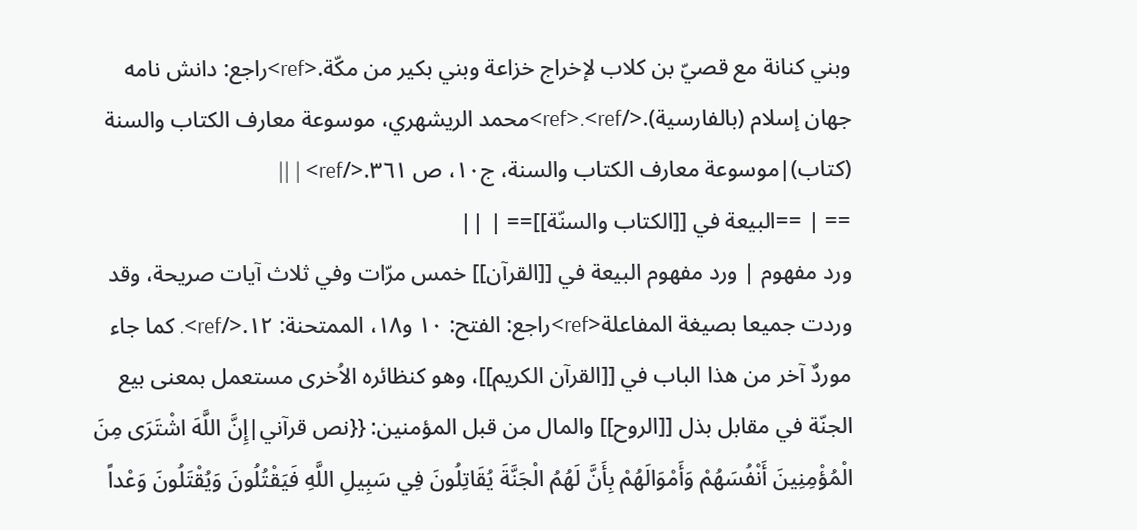وبني كنانة مع قصيّ بن كلاب لإخراج خزاعة وبني بكير من مكّة.<ref>راجع: دانش نامه جهان إسلام (بالفارسية).</ref>.<ref>محمد الريشهري، موسوعة معارف الكتاب والسنة (كتاب)|موسوعة معارف الكتاب والسنة، ج١٠، ص ٣٦١.</ref> | ||
== | ==البيعة في [[الكتاب والسنّة]]== | ||
ورد مفهوم | ورد مفهوم البيعة في [[القرآن]] خمس مرّات وفي ثلاث آيات صريحة، وقد وردت جميعا بصيغة المفاعلة<ref>راجع: الفتح: ١٠ و١٨، الممتحنة: ١٢.</ref>. كما جاء موردٌ آخر من هذا الباب في [[القرآن الكريم]]، وهو كنظائره الاُخرى مستعمل بمعنى بيع الجنّة في مقابل بذل [[الروح]] والمال من قبل المؤمنين: {{نص قرآني|إِنَّ اللَّهَ اشْتَرَى مِنَ الْمُؤْمِنِينَ أَنْفُسَهُمْ وَأَمْوَالَهُمْ بِأَنَّ لَهُمُ الْجَنَّةَ يُقَاتِلُونَ فِي سَبِيلِ اللَّهِ فَيَقْتُلُونَ وَيُقْتَلُونَ وَعْداً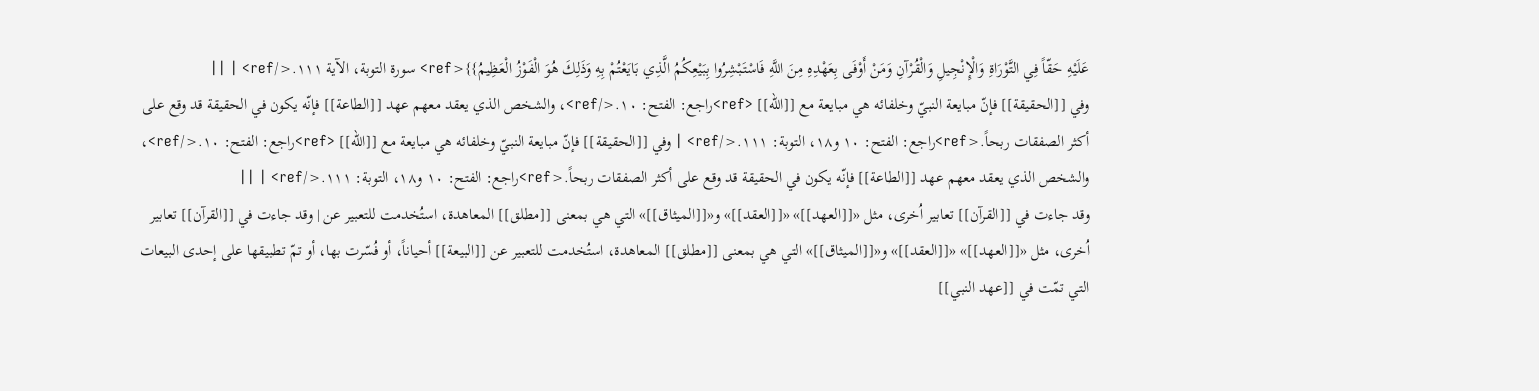عَلَيْهِ حَقّاً فِي التَّوْرَاةِ وَالْإِنْجِيلِ وَالْقُرْآنِ وَمَنْ أَوْفَى بِعَهْدِهِ مِنَ اللَّهِ فَاسْتَبْشِرُوا بِبَيْعِكُمُ الَّذِي بَايَعْتُمْ بِهِ وَذَلِكَ هُوَ الْفَوْزُ الْعَظِيمُ}}<ref> سورة التوبة، الآية ١١١.</ref> | ||
وفي [[الحقيقة]] فإنّ مبايعة النبيّ وخلفائه هي مبايعة مع [[الله]] <ref>راجع: الفتح: ١٠.</ref>، والشخص الذي يعقد معهم عهد [[الطاعة]] فإنّه يكون في الحقيقة قد وقع على أكثر الصفقات ربحاً.<ref>راجع: الفتح: ١٠ و١٨، التوبة: ١١١.</ref> | وفي [[الحقيقة]] فإنّ مبايعة النبيّ وخلفائه هي مبايعة مع [[الله]] <ref>راجع: الفتح: ١٠.</ref>، والشخص الذي يعقد معهم عهد [[الطاعة]] فإنّه يكون في الحقيقة قد وقع على أكثر الصفقات ربحاً.<ref>راجع: الفتح: ١٠ و١٨، التوبة: ١١١.</ref> | ||
وقد جاءت في [[القرآن]] تعابير اُخرى، مثل «[[العهد]]» «[[العقد]]» و«[[الميثاق]]» التي هي بمعنى [[مطلق]] المعاهدة، استُخدمت للتعبير عن | وقد جاءت في [[القرآن]] تعابير اُخرى، مثل «[[العهد]]» «[[العقد]]» و«[[الميثاق]]» التي هي بمعنى [[مطلق]] المعاهدة، استُخدمت للتعبير عن [[البيعة]] أحياناً، أو فُسّرت بها، أو تمّ تطبيقها على إحدى البيعات التي تمّت في [[عهد النبي]]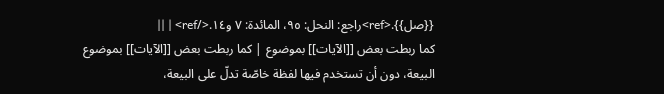{{صل}}.<ref>راجع: النحل: ٩٥، المائدة: ٧ و١٤.</ref> | ||
كما ربطت بعض [[الآيات]] بموضوع | كما ربطت بعض [[الآيات]] بموضوع البيعة، دون أن تستخدم فيها لفظة خاصّة تدلّ على البيعة،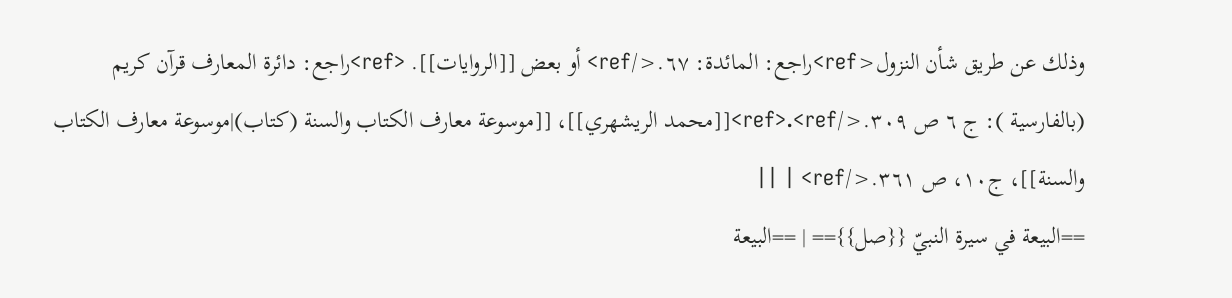وذلك عن طريق شأن النزول<ref>راجع: المائدة: ٦٧.</ref> أو بعض [[الروايات]]. <ref>راجع: دائرة المعارف قرآن كريم (بالفارسية ): ج ٦ ص ٣٠٩.</ref>.<ref>[[محمد الريشهري]]، [[موسوعة معارف الكتاب والسنة (كتاب)|موسوعة معارف الكتاب والسنة]]، ج١٠، ص ٣٦١.</ref> | ||
==البيعة في سيرة النبيّ {{صل}}== | ==البيعة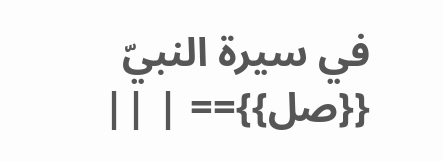في سيرة النبيّ {{صل}}== | ||